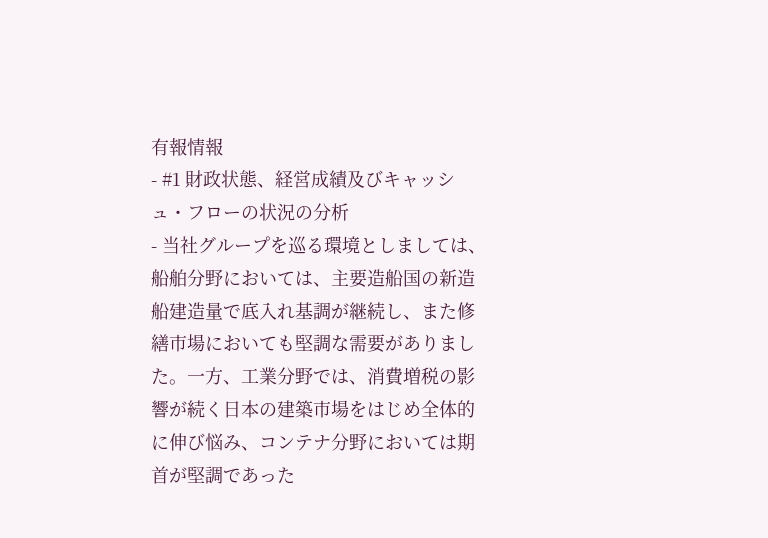有報情報
- #1 財政状態、経営成績及びキャッシュ・フローの状況の分析
- 当社グループを巡る環境としましては、船舶分野においては、主要造船国の新造船建造量で底入れ基調が継続し、また修繕市場においても堅調な需要がありました。一方、工業分野では、消費増税の影響が続く日本の建築市場をはじめ全体的に伸び悩み、コンテナ分野においては期首が堅調であった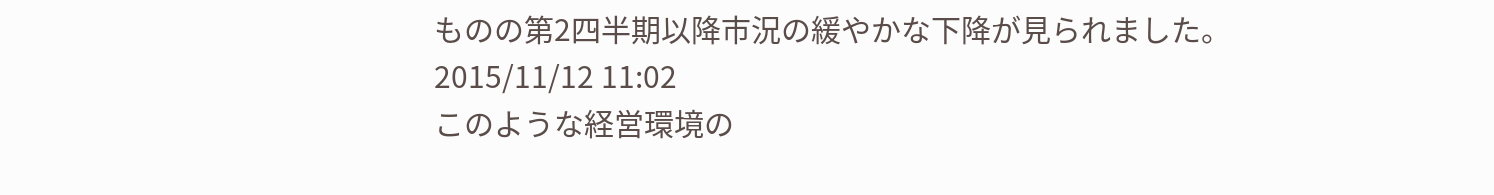ものの第2四半期以降市況の緩やかな下降が見られました。2015/11/12 11:02
このような経営環境の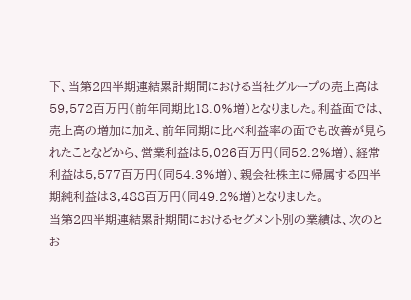下、当第2四半期連結累計期間における当社グループの売上高は59,572百万円(前年同期比18.0%増)となりました。利益面では、売上高の増加に加え、前年同期に比べ利益率の面でも改善が見られたことなどから、営業利益は5,026百万円(同52.2%増)、経常利益は5,577百万円(同54.3%増)、親会社株主に帰属する四半期純利益は3,488百万円(同49.2%増)となりました。
当第2四半期連結累計期間におけるセグメント別の業績は、次のとお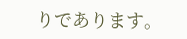りであります。